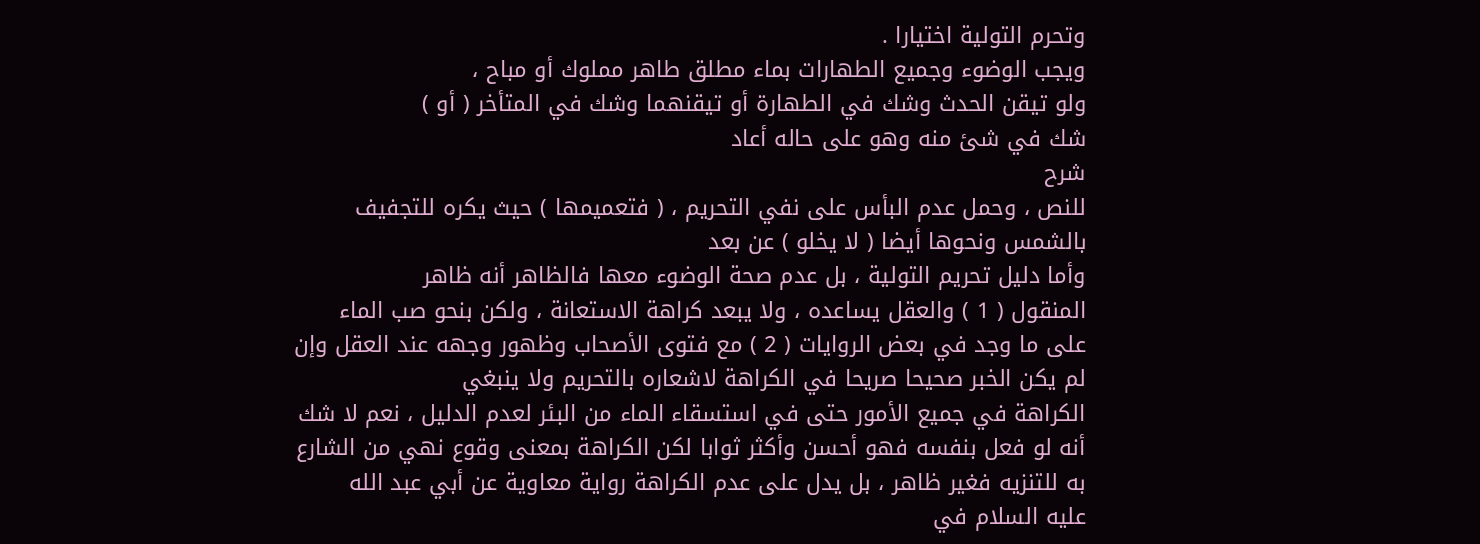وتحرم التولية اختيارا .
ويجب الوضوء وجميع الطهارات بماء مطلق طاهر مملوك أو مباح ،
ولو تيقن الحدث وشك في الطهارة أو تيقنهما وشك في المتأخر ( أو )
شك في شئ منه وهو على حاله أعاد
شرح
للنص ، وحمل عدم البأس على نفي التحريم ، ( فتعميمها ) حيث يكره للتجفيف
بالشمس ونحوها أيضا ( لا يخلو ) عن بعد
وأما دليل تحريم التولية ، بل عدم صحة الوضوء معها فالظاهر أنه ظاهر
المنقول ( 1 ) والعقل يساعده ، ولا يبعد كراهة الاستعانة ، ولكن بنحو صب الماء
على ما وجد في بعض الروايات ( 2 ) مع فتوى الأصحاب وظهور وجهه عند العقل وإن
لم يكن الخبر صحيحا صريحا في الكراهة لاشعاره بالتحريم ولا ينبغي
الكراهة في جميع الأمور حتى في استسقاء الماء من البئر لعدم الدليل ، نعم لا شك
أنه لو فعل بنفسه فهو أحسن وأكثر ثوابا لكن الكراهة بمعنى وقوع نهي من الشارع
به للتنزيه فغير ظاهر ، بل يدل على عدم الكراهة رواية معاوية عن أبي عبد الله
عليه السلام في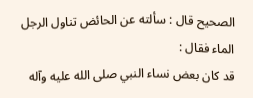الصحيح قال : سألته عن الحائض تناول الرجل الماء فقال :
قد كان بعض نساء النبي صلى الله عليه وآله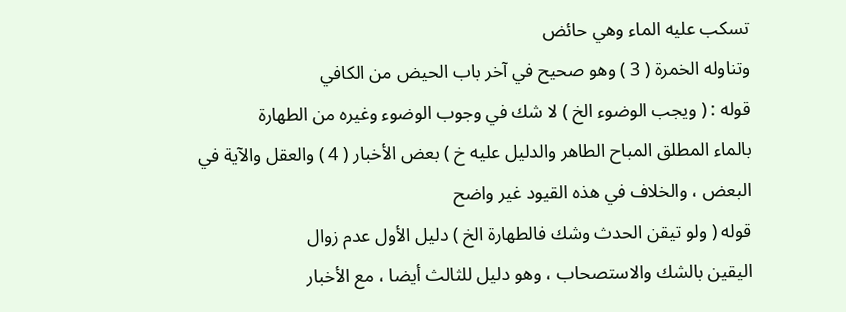تسكب عليه الماء وهي حائض
وتناوله الخمرة ( 3 ) وهو صحيح في آخر باب الحيض من الكافي
قوله : ( ويجب الوضوء الخ ) لا شك في وجوب الوضوء وغيره من الطهارة
بالماء المطلق المباح الطاهر والدليل عليه خ ) بعض الأخبار ( 4 ) والعقل والآية في
البعض ، والخلاف في هذه القيود غير واضح
قوله ( ولو تيقن الحدث وشك فالطهارة الخ ) دليل الأول عدم زوال
اليقين بالشك والاستصحاب ، وهو دليل للثالث أيضا ، مع الأخبار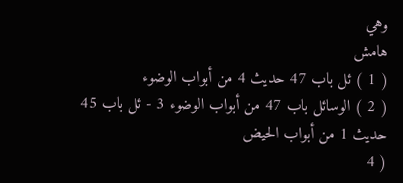وهي
هامش
( 1 ) ئل باب 47 حديث 4 من أبواب الوضوء
( 2 ) الوسائل باب 47 من أبواب الوضوء 3 - ئل باب 45 حديث 1 من أبواب الحيض
( 4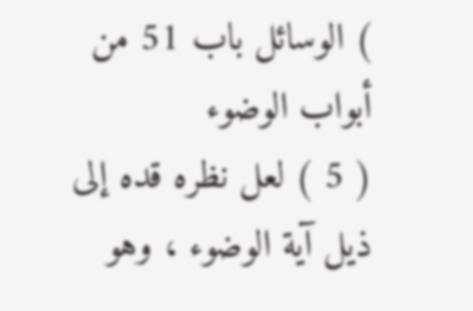) الوسائل باب 51 من أبواب الوضوء
( 5 ) لعل نظره قده إلى ذيل آية الوضوء ، وهو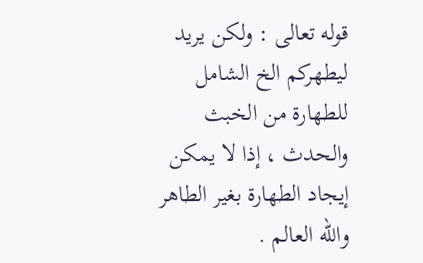قوله تعالى : ولكن يريد ليطهركم الخ الشامل للطهارة من الخبث
والحدث ، إذا لا يمكن إيجاد الطهارة بغير الطاهر والله العالم .